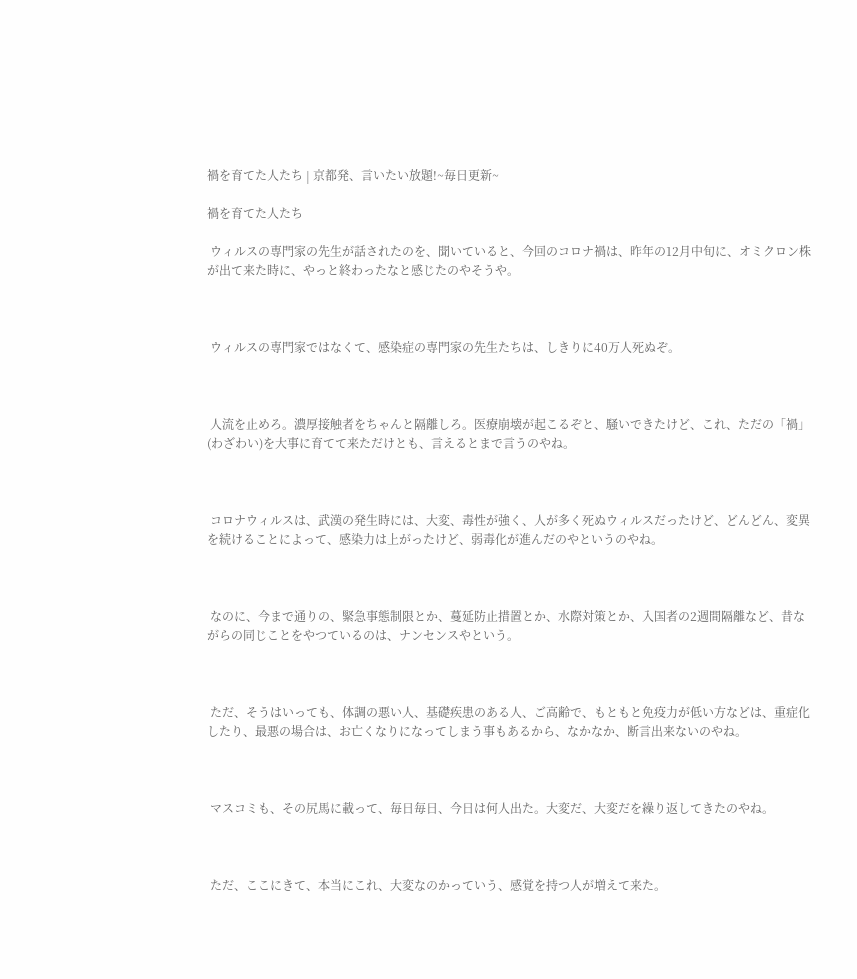禍を育てた人たち | 京都発、言いたい放題!~毎日更新~

禍を育てた人たち

 ウィルスの専門家の先生が話されたのを、聞いていると、今回のコロナ禍は、昨年の12月中旬に、オミクロン株が出て来た時に、やっと終わったなと感じたのやそうや。



 ウィルスの専門家ではなくて、感染症の専門家の先生たちは、しきりに40万人死ぬぞ。



 人流を止めろ。濃厚接触者をちゃんと隔離しろ。医療崩壊が起こるぞと、騒いできたけど、これ、ただの「禍」(わざわい)を大事に育てて来ただけとも、言えるとまで言うのやね。



 コロナウィルスは、武漢の発生時には、大変、毒性が強く、人が多く死ぬウィルスだったけど、どんどん、変異を続けることによって、感染力は上がったけど、弱毒化が進んだのやというのやね。



 なのに、今まで通りの、緊急事態制限とか、蔓延防止措置とか、水際対策とか、入国者の2週間隔離など、昔ながらの同じことをやつているのは、ナンセンスやという。



 ただ、そうはいっても、体調の悪い人、基礎疾患のある人、ご高齢で、もともと免疫力が低い方などは、重症化したり、最悪の場合は、お亡くなりになってしまう事もあるから、なかなか、断言出来ないのやね。



 マスコミも、その尻馬に載って、毎日毎日、今日は何人出た。大変だ、大変だを繰り返してきたのやね。



 ただ、ここにきて、本当にこれ、大変なのかっていう、感覚を持つ人が増えて来た。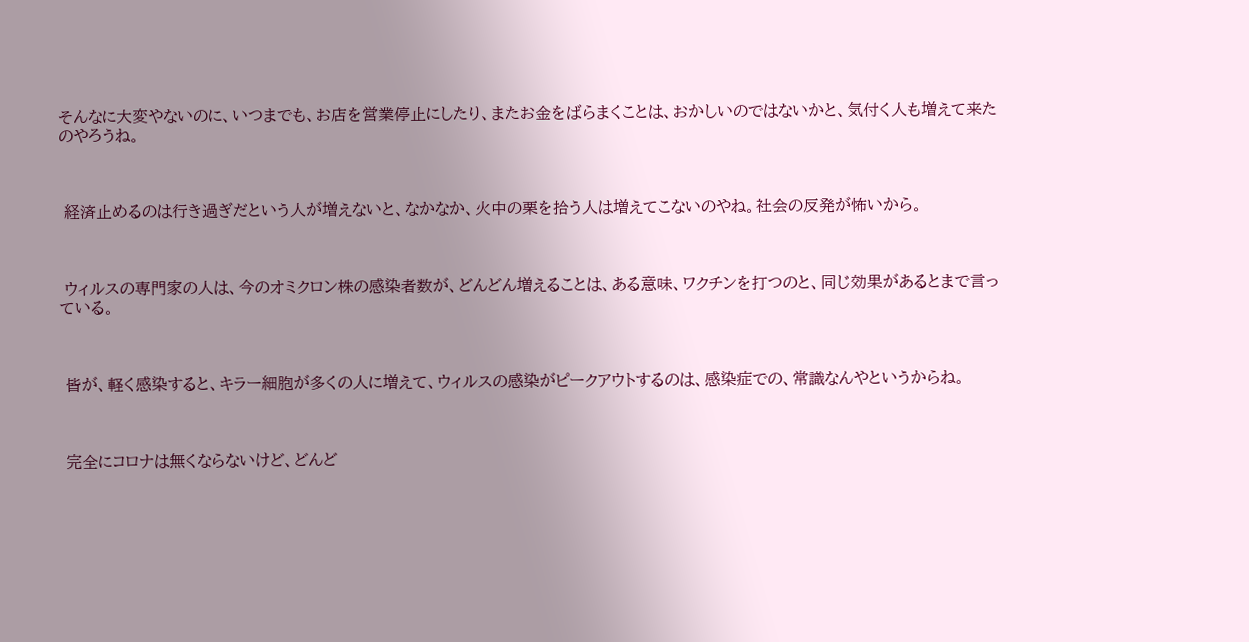そんなに大変やないのに、いつまでも、お店を営業停止にしたり、またお金をばらまくことは、おかしいのではないかと、気付く人も増えて来たのやろうね。



 経済止めるのは行き過ぎだという人が増えないと、なかなか、火中の栗を拾う人は増えてこないのやね。社会の反発が怖いから。



 ウィルスの専門家の人は、今のオミクロン株の感染者数が、どんどん増えることは、ある意味、ワクチンを打つのと、同じ効果があるとまで言っている。



 皆が、軽く感染すると、キラー細胞が多くの人に増えて、ウィルスの感染がピークアウトするのは、感染症での、常識なんやというからね。



 完全にコロナは無くならないけど、どんど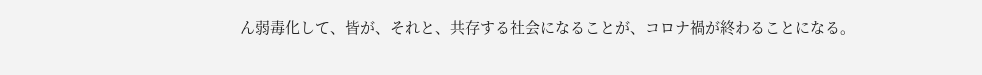ん弱毒化して、皆が、それと、共存する社会になることが、コロナ禍が終わることになる。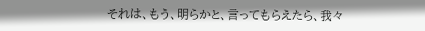それは、もう、明らかと、言ってもらえたら、我々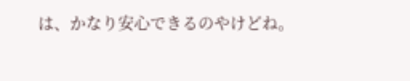は、かなり安心できるのやけどね。